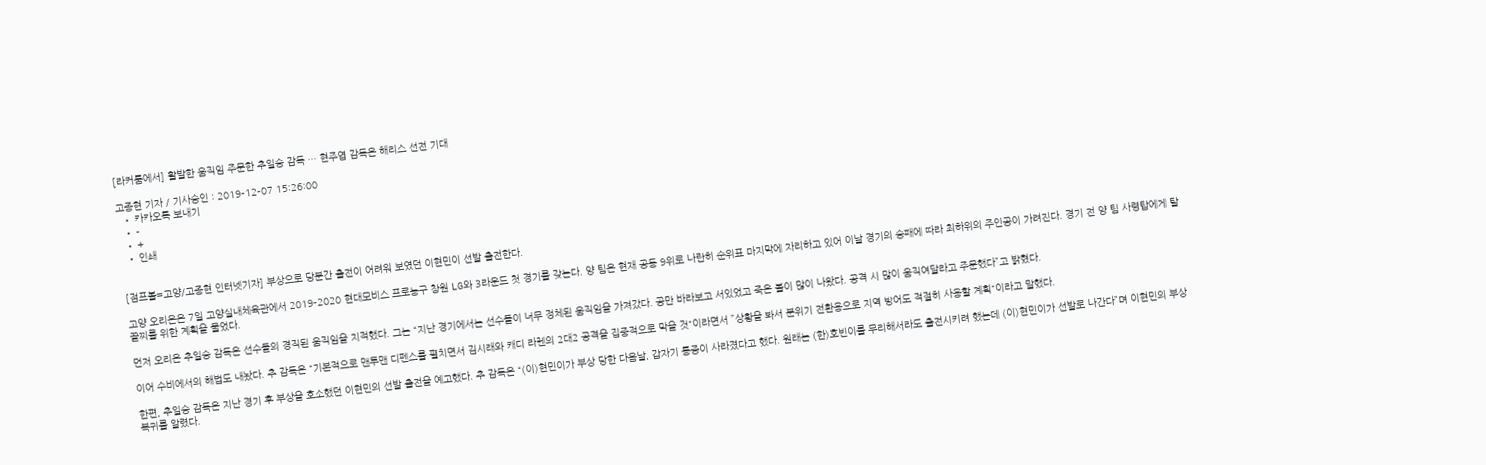[라커룸에서] 활발한 움직임 주문한 추일승 감독 … 현주엽 감독은 해리스 선전 기대

고종현 기자 / 기사승인 : 2019-12-07 15:26:00
  • 카카오톡 보내기
  • -
  • +
  • 인쇄


[점프볼=고양/고종현 인터넷기자] 부상으로 당분간 출전이 어려워 보였던 이현민이 선발 출전한다.

고양 오리온은 7일 고양실내체육관에서 2019-2020 현대모비스 프로농구 창원 LG와 3라운드 첫 경기를 갖는다. 양 팀은 현재 공동 9위로 나란히 순위표 마지막에 자리하고 있어 이날 경기의 승패에 따라 최하위의 주인공이 가려진다. 경기 전 양 팀 사령탑에게 탈꼴찌를 위한 계획을 물었다.

먼저 오리온 추일승 감독은 선수들의 경직된 움직임을 지적했다. 그는 “지난 경기에서는 선수들이 너무 정체된 움직임을 가져갔다. 공만 바라보고 서있었고 죽은 볼이 많이 나왔다. 공격 시 많이 움직여달라고 주문했다”고 밝혔다.

이어 수비에서의 해법도 내놨다. 추 감독은 “기본적으로 맨투맨 디펜스를 펼치면서 김시래와 캐디 라렌의 2대2 공격을 집중적으로 막을 것“이라면서 ”상황을 봐서 분위기 전환용으로 지역 방어도 적절히 사용할 계획“이라고 말했다.

한편, 추일승 감독은 지난 경기 후 부상을 호소했던 이현민의 선발 출전을 예고했다. 추 감독은 “(이)현민이가 부상 당한 다음날, 갑자기 통증이 사라졌다고 했다. 원래는 (한)호빈이를 무리해서라도 출전시키려 했는데 (이)현민이가 선발로 나간다”며 이현민의 부상 복귀를 알렸다.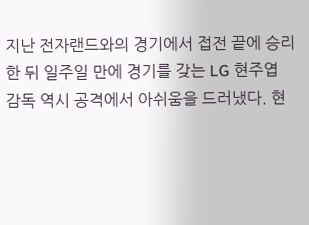지난 전자랜드와의 경기에서 접전 끝에 승리한 뒤 일주일 만에 경기를 갖는 LG 현주엽 감독 역시 공격에서 아쉬움을 드러냈다. 현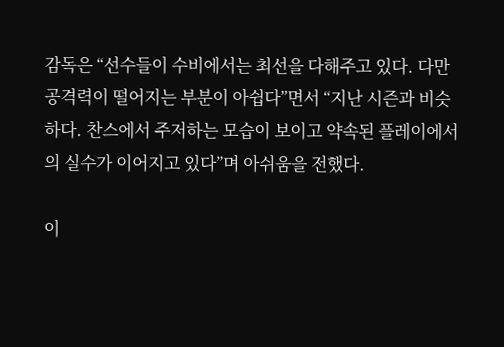감독은 “선수들이 수비에서는 최선을 다해주고 있다. 다만 공격력이 떨어지는 부분이 아쉽다”면서 “지난 시즌과 비슷하다. 찬스에서 주저하는 모습이 보이고 약속된 플레이에서의 실수가 이어지고 있다”며 아쉬움을 전했다.

이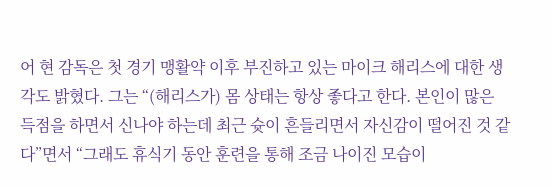어 현 감독은 첫 경기 맹활약 이후 부진하고 있는 마이크 해리스에 대한 생각도 밝혔다. 그는 “(해리스가) 몸 상태는 항상 좋다고 한다. 본인이 많은 득점을 하면서 신나야 하는데 최근 슛이 흔들리면서 자신감이 떨어진 것 같다”면서 “그래도 휴식기 동안 훈련을 통해 조금 나이진 모습이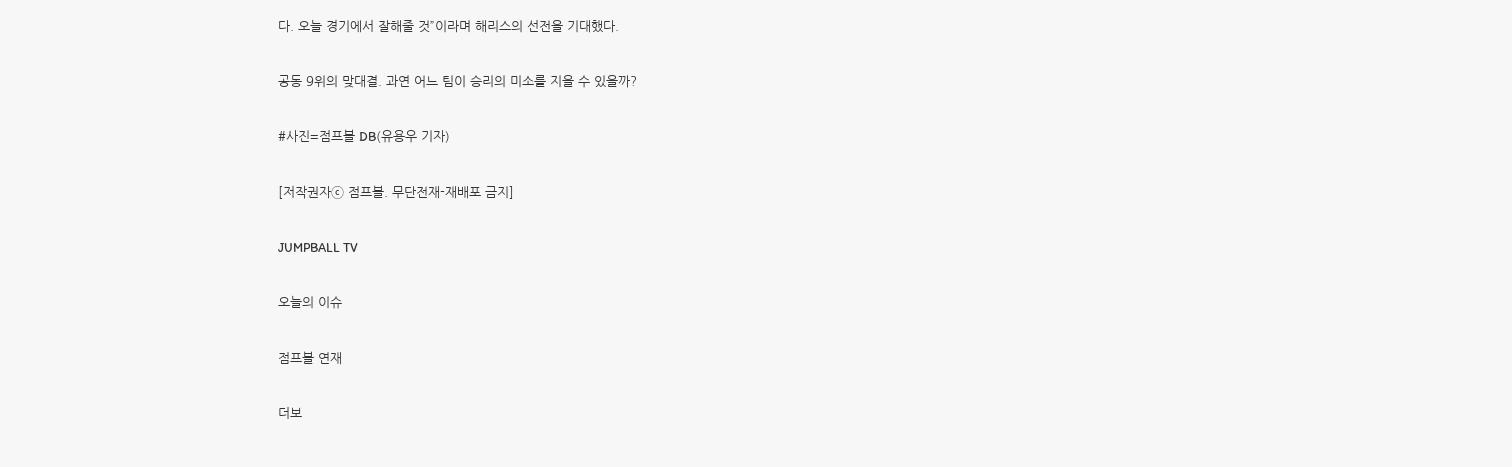다. 오늘 경기에서 잘해줄 것”이라며 해리스의 선전을 기대했다.

공동 9위의 맞대결. 과연 어느 팀이 승리의 미소를 지을 수 있을까?

#사진=점프볼 DB(유용우 기자)

[저작권자ⓒ 점프볼. 무단전재-재배포 금지]

JUMPBALL TV

오늘의 이슈

점프볼 연재

더보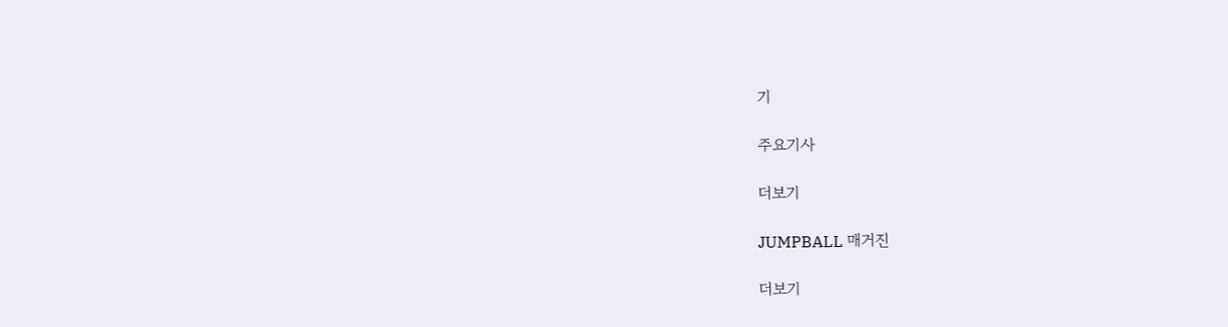기

주요기사

더보기

JUMPBALL 매거진

더보기